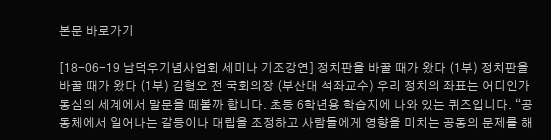본문 바로가기

[18-06-19 남덕우기념사업회 세미나 기조강연] 정치판을 바꿀 때가 왔다 (1부) 정치판을 바꿀 때가 왔다 (1부) 김형오 전 국회의장 (부산대 석좌교수) 우리 정치의 좌표는 어디인가 동심의 세계에서 말문을 떼볼까 합니다. 초등 6학년용 학습지에 나와 있는 퀴즈입니다. “공동체에서 일어나는 갈등이나 대립을 조정하고 사람들에게 영향을 미치는 공동의 문제를 해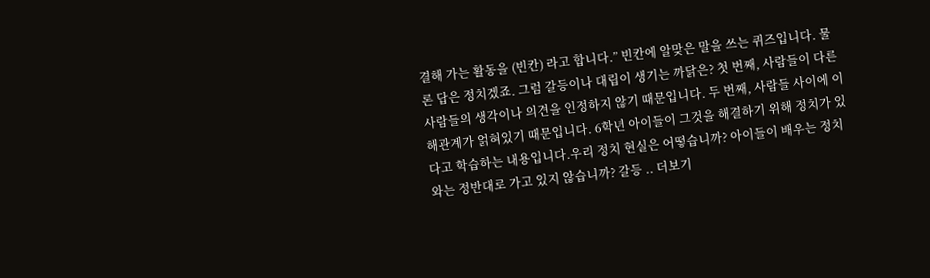결해 가는 활동을 (빈칸) 라고 합니다.” 빈칸에 알맞은 말을 쓰는 퀴즈입니다. 물론 답은 정치겠죠. 그럼 갈등이나 대립이 생기는 까닭은? 첫 번째, 사람들이 다른 사람들의 생각이나 의견을 인정하지 않기 때문입니다. 두 번째, 사람들 사이에 이해관계가 얽혀있기 때문입니다. 6학년 아이들이 그것을 해결하기 위해 정치가 있다고 학습하는 내용입니다.우리 정치 현실은 어떻습니까? 아이들이 배우는 정치와는 정반대로 가고 있지 않습니까? 갈등 .. 더보기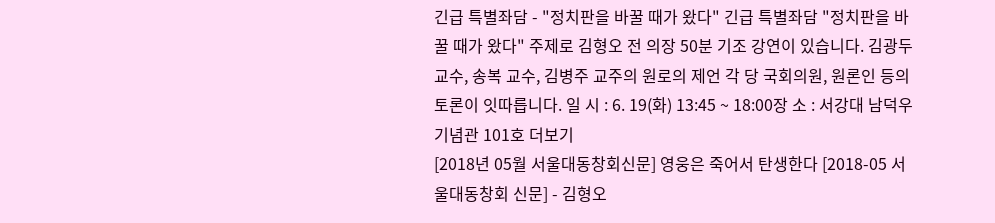긴급 특별좌담 - "정치판을 바꿀 때가 왔다" 긴급 특별좌담 "정치판을 바꿀 때가 왔다" 주제로 김형오 전 의장 50분 기조 강연이 있습니다. 김광두 교수, 송복 교수, 김병주 교주의 원로의 제언 각 당 국회의원, 원론인 등의 토론이 잇따릅니다. 일 시 : 6. 19(화) 13:45 ~ 18:00장 소 : 서강대 남덕우 기념관 101호 더보기
[2018년 05월 서울대동창회신문] 영웅은 죽어서 탄생한다 [2018-05 서울대동창회 신문] - 김형오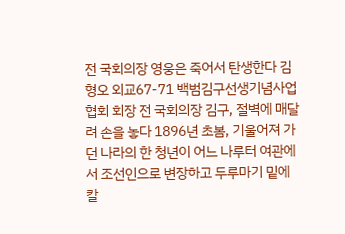전 국회의장 영웅은 죽어서 탄생한다 김형오 외교67-71 백범김구선생기념사업협회 회장 전 국회의장 김구, 절벽에 매달려 손을 놓다 1896년 초봄, 기울어져 가던 나라의 한 청년이 어느 나루터 여관에서 조선인으로 변장하고 두루마기 밑에 칼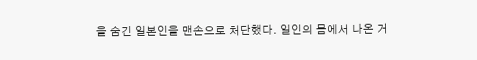을 숨긴 일본인을 맨손으로 처단했다. 일인의 몸에서 나온 거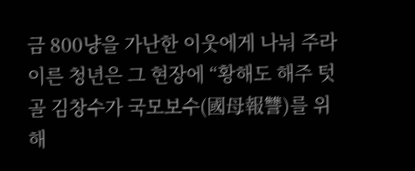금 800냥을 가난한 이웃에게 나눠 주라 이른 청년은 그 현장에 “황해도 해주 텃골 김창수가 국모보수(國母報讐)를 위해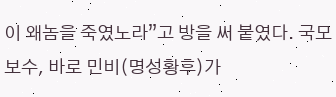이 왜놈을 죽였노라”고 방을 써 붙였다. 국모보수, 바로 민비(명성황후)가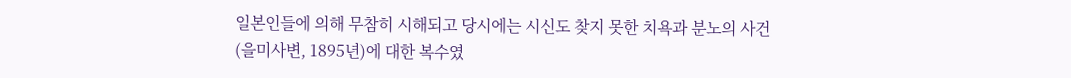일본인들에 의해 무참히 시해되고 당시에는 시신도 찾지 못한 치욕과 분노의 사건(을미사변, 1895년)에 대한 복수였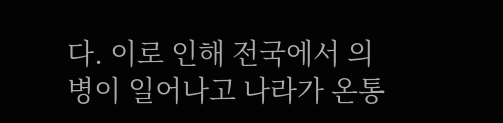다. 이로 인해 전국에서 의병이 일어나고 나라가 온통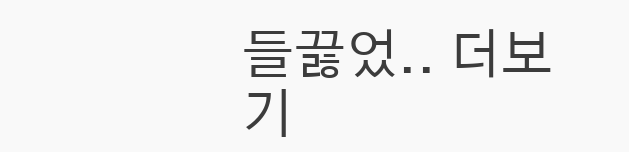들끓었.. 더보기